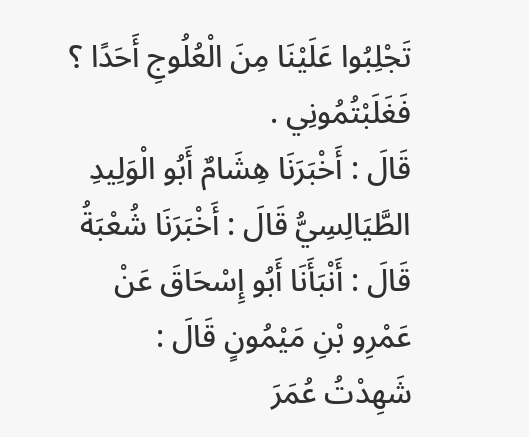تَجْلِبُوا عَلَيْنَا مِنَ الْعُلُوجِ أَحَدًا ؟ فَغَلَبْتُمُونِي .
قَالَ : أَخْبَرَنَا هِشَامٌ أَبُو الْوَلِيدِ الطَّيَالِسِيُّ قَالَ : أَخْبَرَنَا شُعْبَةُ قَالَ : أَنْبَأَنَا أَبُو إِسْحَاقَ عَنْ عَمْرِو بْنِ مَيْمُونٍ قَالَ : شَهِدْتُ عُمَرَ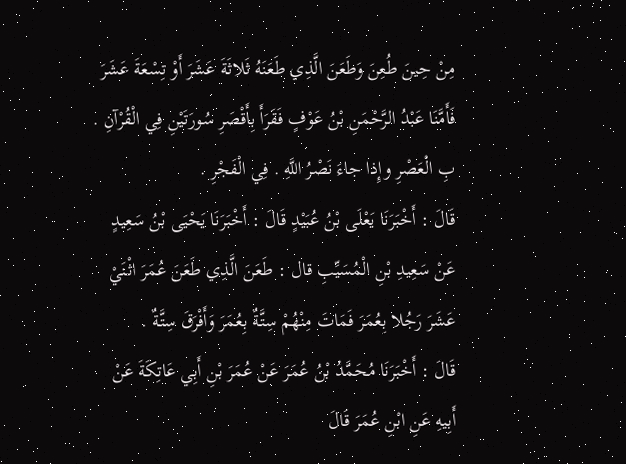مِنْ حِينَ طُعِنَ وَطَعَنَ الَّذِي طَعَنَهُ ثَلاثَةَ عَشَرَ أَوْ تِسْعَةَ عَشَرَ فَأَمَّنَا عَبْدُ الرَّحْمَنِ بْنُ عَوْفٍ فَقَرَأَ بِأَقْصَرِ سُورَتَيْنِ فِي الْقُرْآنِ . بِ الْعَصْرِ وإِذا جاءَ نَصْرُ اللَّهِ . فِي الْفَجْرِ .
قَالَ : أَخْبَرَنَا يَعْلَى بْنُ عُبَيْدٍ قَالَ : أَخْبَرَنَا يَحْيَى بْنُ سَعِيدٍ عَنْ سَعِيدِ بْنِ الْمُسَيِّبِ قال : طَعَنَ الَّذِي طَعَنَ عُمَرَ اثْنَيْ عَشَرَ رَجُلا بِعُمَرَ فَمَاتَ مِنْهُمْ سِتَّةٌ بِعُمَرَ وَأَفْرَقَ سِتَّةٌ .
قَالَ : أَخْبَرَنَا مُحَمَّدُ بْنُ عُمَرَ عَنْ عُمَرَ بْنِ أَبِي عَاتِكَةَ عَنْ أَبِيهِ عَنِ ابْنِ عُمَرَ قَالَ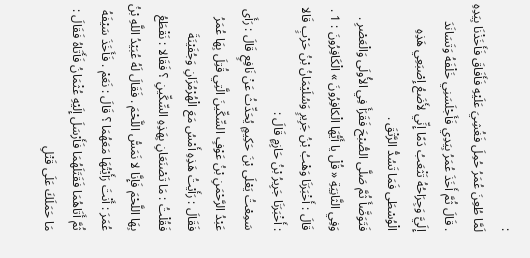:
لَمَّا طُعِنَ عُمَرُ حُمِلَ فَغُشِيَ عَلَيْهِ فَأَفَاقَ فَأَخَذْنَا بِيَدِهِ . قَالَ ثُمَّ أَخَذَ عُمَرُ بِيَدِي فَأَجْلَسَنِي خَلْفَهُ وَتَسَانَدَ إِلَيَّ وَجِرَاحُهُ تَثْعَبُ دَمًا إِنِّي لأَضَعُ إِصْبَعِي هَذِهِ الْوُسْطَى فَمَا تَسُدُّ الرَّتْقَ .
فَتَوَضَّأَ ثُمَّ صَلَّى الصُّبْحَ فَقَرَأَ فِي الأُولَى وَالْعَصْرِ . وَفِي الثَّانِيَةِ « قُلْ يا أَيُّهَا الْكافِرُونَ » الْكَافِرُونَ : 1 .
قَالَ : أَخْبَرَنَا وَهْبُ بْنُ جَرِيرٍ وَسُلَيْمَانُ بْنُ حَرْبٍ قَالا : أَخْبَرَنَا جَرِيرُ بْنُ حَازِمٍ قَالَ :
سَمِعْتُ يَعْلَى بْنَ حَكِيمٍ يُحَدِّثُ عَنْ نَافِعٍ قَالَ : رَأَى عَبْدُ الرَّحْمَنِ بْنُ عَوْفٍ السِّكِّينَ الَّتِي قُتِلَ بِهَا عُمَرُ فَقَالَ : رَأَيْتُ هَذِهِ أَمْسُ مَعَ الْهُرْمُزَانِ وَجُفَيْنَةَ فَقُلْتُ : مَا تَصْنَعَانِ بِهَذِهِ السِّكِّينِ ؟ فَقَالا : نَقْطَعُ بِهَا اللَّحْمَ فَإِنَّا لا نَمَسُّ اللَّحْمَ . فَقَالَ لَهُ عُبَيْدُ اللَّهِ بْنُ عُمَرَ : أَنْتَ رَأَيْتُهَا مَعَهُمَا ؟ قَالَ : نَعَمْ . فَأَخَذَ سَيْفَهُ ثُمَّ أَتَاهُمَا فَقَتَلَهُمَا فَأَرْسَلَ إِلَيْهِ عُثْمَانُ فَأَتَاهُ فَقَالَ :
مَا حَمَلَكَ عَلَى قَتْلِ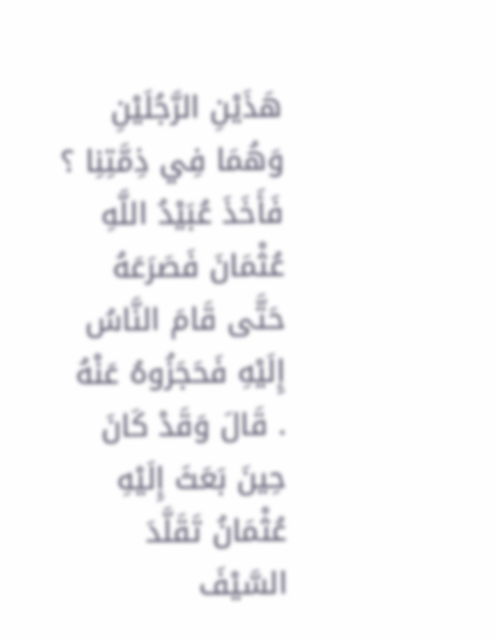هَذَيْنِ الرَّجُلَيْنِ وَهُمَا فِي ذِمَّتِنِا ؟ فَأَخَذَ عُبَيْدُ اللَّهِ عُثْمَانَ فَصَرَعَهُ حَتَّى قَامَ النَّاسُ إِلَيْهِ فَحَجَزُوهُ عَنْهُ . قَالَ وَقَدْ كَانَ حِينَ بَعَثَ إِلَيْهِ عُثْمَانُ تَقَلَّدَ السَّيْفَ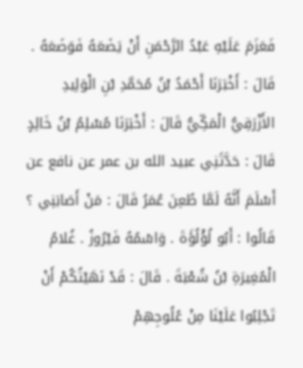فَعَزَمَ عَلَيْهِ عَبْدُ الرَّحْمَنِ أَنْ يَضَعَهُ فَوَضَعَهُ .
قَالَ : أَخْبَرَنَا أَحْمَدُ بْنُ مُحَمَّدِ بْنِ الْوَلِيدِ الأَزْرَقِيُّ الْمَكِّيُّ قَالَ : أَخْبَرَنَا مُسْلِمُ بْنُ خَالِدٍ قَالَ : حَدَّثَنِي عبيد الله بن عمر عن نافع عن أَسْلَمَ أَنَّهُ لَمَّا طُعِنَ عُمَرُ قَالَ : مَنْ أَصَابَنِي ؟ قَالُوا : أَبُو لُؤْلُؤَةَ . وَاسْمُهُ فَيْرُوزُ . غُلامُ الْمُغِيرَةِ بْنُ شُعْبَةَ . قَالَ : قَدْ نَهَيْتُكُمْ أَنْ تَجْلِبُوا عَلَيْنَا مِنْ عُلُوجِهِمْ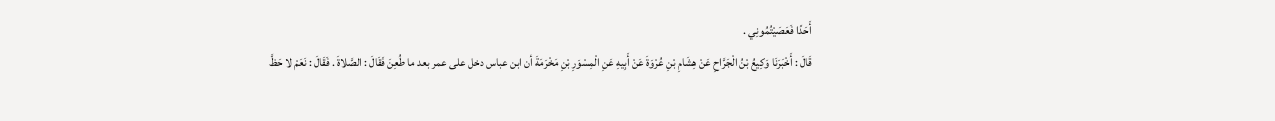أَحَدًا فَعَصَيْتُمُونِي .
قَالَ : أَخْبَرَنَا وَكِيعُ بْنُ الْجَرَّاحِ عَنْ هِشَامِ بْنِ عُرْوَةَ عَنْ أَبِيهِ عَنِ الْمِسْوَرِ بْنِ مَخْرَمَةَ أن ابن عباس دخل على عمر بعد ما طُعِنَ فَقَالَ : الصَّلاةَ . فَقَالَ : نَعَمْ لا حَظَّ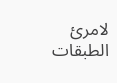لامرئ
الطبقات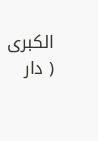الكبرى ( دار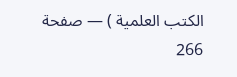الكتب العلمية ) — صفحة 266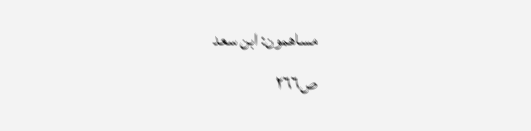مساهمون: ابن سعد
ص٢٦٦